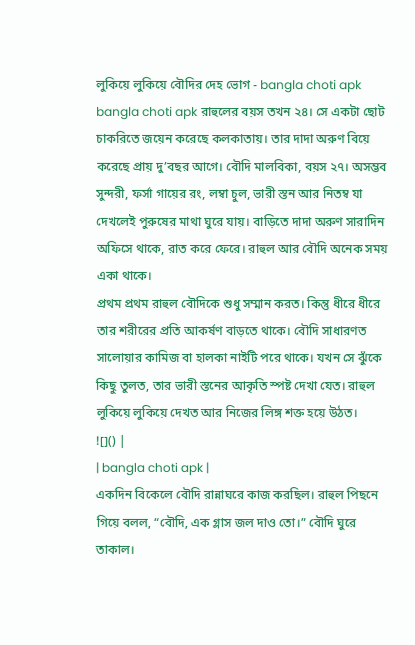লুকিয়ে লুকিয়ে বৌদির দেহ ভোগ - bangla choti apk
bangla choti apk রাহুলের বয়স তখন ২৪। সে একটা ছোট চাকরিতে জয়েন করেছে কলকাতায়। তার দাদা অরুণ বিয়ে করেছে প্রায় দু’বছর আগে। বৌদি মালবিকা, বয়স ২৭। অসম্ভব সুন্দরী, ফর্সা গায়ের রং, লম্বা চুল, ভারী স্তন আর নিতম্ব যা দেখলেই পুরুষের মাথা ঘুরে যায়। বাড়িতে দাদা অরুণ সারাদিন অফিসে থাকে, রাত করে ফেরে। রাহুল আর বৌদি অনেক সময় একা থাকে।
প্রথম প্রথম রাহুল বৌদিকে শুধু সম্মান করত। কিন্তু ধীরে ধীরে তার শরীরের প্রতি আকর্ষণ বাড়তে থাকে। বৌদি সাধারণত সালোয়ার কামিজ বা হালকা নাইটি পরে থাকে। যখন সে ঝুঁকে কিছু তুলত, তার ভারী স্তনের আকৃতি স্পষ্ট দেখা যেত। রাহুল লুকিয়ে লুকিয়ে দেখত আর নিজের লিঙ্গ শক্ত হয়ে উঠত।
![]() |
| bangla choti apk |
একদিন বিকেলে বৌদি রান্নাঘরে কাজ করছিল। রাহুল পিছনে গিয়ে বলল, “বৌদি, এক গ্লাস জল দাও তো।” বৌদি ঘুরে তাকাল।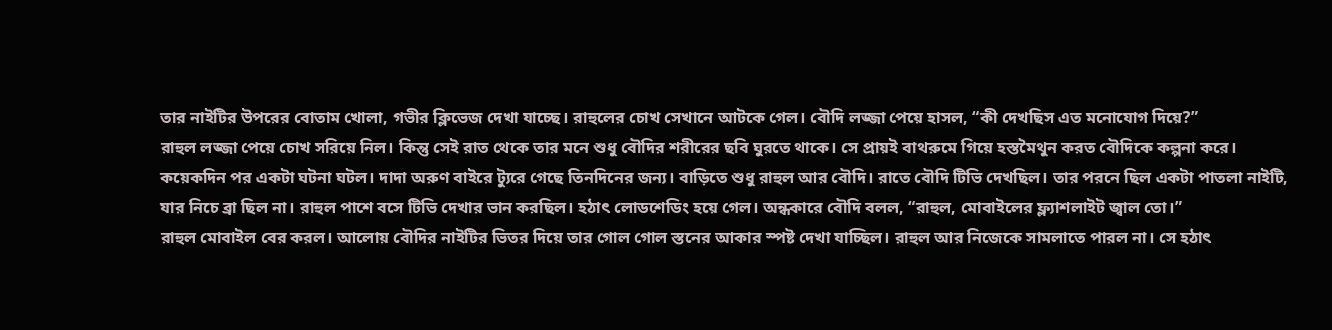তার নাইটির উপরের বোতাম খোলা, গভীর ক্লিভেজ দেখা যাচ্ছে। রাহুলের চোখ সেখানে আটকে গেল। বৌদি লজ্জা পেয়ে হাসল, “কী দেখছিস এত মনোযোগ দিয়ে?”
রাহুল লজ্জা পেয়ে চোখ সরিয়ে নিল। কিন্তু সেই রাত থেকে তার মনে শুধু বৌদির শরীরের ছবি ঘুরতে থাকে। সে প্রায়ই বাথরুমে গিয়ে হস্তমৈথুন করত বৌদিকে কল্পনা করে।
কয়েকদিন পর একটা ঘটনা ঘটল। দাদা অরুণ বাইরে ট্যুরে গেছে তিনদিনের জন্য। বাড়িতে শুধু রাহুল আর বৌদি। রাতে বৌদি টিভি দেখছিল। তার পরনে ছিল একটা পাতলা নাইটি, যার নিচে ব্রা ছিল না। রাহুল পাশে বসে টিভি দেখার ভান করছিল। হঠাৎ লোডশেডিং হয়ে গেল। অন্ধকারে বৌদি বলল, “রাহুল, মোবাইলের ফ্ল্যাশলাইট জ্বাল তো।”
রাহুল মোবাইল বের করল। আলোয় বৌদির নাইটির ভিতর দিয়ে তার গোল গোল স্তনের আকার স্পষ্ট দেখা যাচ্ছিল। রাহুল আর নিজেকে সামলাতে পারল না। সে হঠাৎ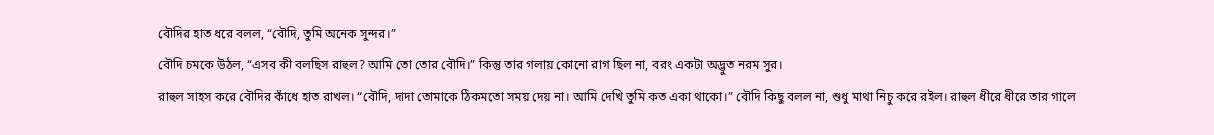বৌদির হাত ধরে বলল, “বৌদি, তুমি অনেক সুন্দর।”
বৌদি চমকে উঠল, “এসব কী বলছিস রাহুল? আমি তো তোর বৌদি।” কিন্তু তার গলায় কোনো রাগ ছিল না, বরং একটা অদ্ভুত নরম সুর।
রাহুল সাহস করে বৌদির কাঁধে হাত রাখল। “বৌদি, দাদা তোমাকে ঠিকমতো সময় দেয় না। আমি দেখি তুমি কত একা থাকো।” বৌদি কিছু বলল না, শুধু মাথা নিচু করে রইল। রাহুল ধীরে ধীরে তার গালে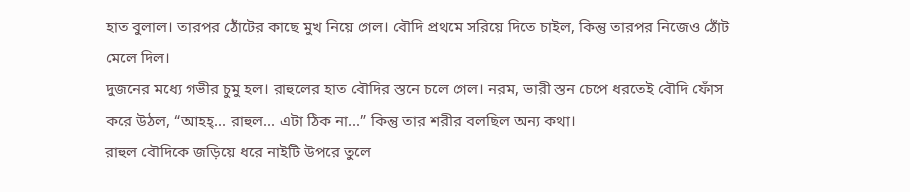হাত বুলাল। তারপর ঠোঁটের কাছে মুখ নিয়ে গেল। বৌদি প্রথমে সরিয়ে দিতে চাইল, কিন্তু তারপর নিজেও ঠোঁট মেলে দিল।
দুজনের মধ্যে গভীর চুমু হল। রাহুলের হাত বৌদির স্তনে চলে গেল। নরম, ভারী স্তন চেপে ধরতেই বৌদি ফোঁস করে উঠল, “আহহ্... রাহুল... এটা ঠিক না...” কিন্তু তার শরীর বলছিল অন্য কথা।
রাহুল বৌদিকে জড়িয়ে ধরে নাইটি উপরে তুলে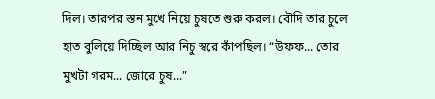দিল। তারপর স্তন মুখে নিয়ে চুষতে শুরু করল। বৌদি তার চুলে হাত বুলিয়ে দিচ্ছিল আর নিচু স্বরে কাঁপছিল। “উফফ... তোর মুখটা গরম... জোরে চুষ...”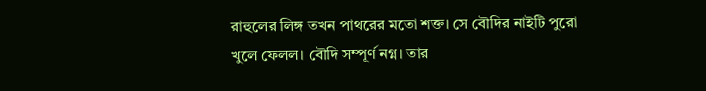রাহুলের লিঙ্গ তখন পাথরের মতো শক্ত। সে বৌদির নাইটি পুরো খুলে ফেলল। বৌদি সম্পূর্ণ নগ্ন। তার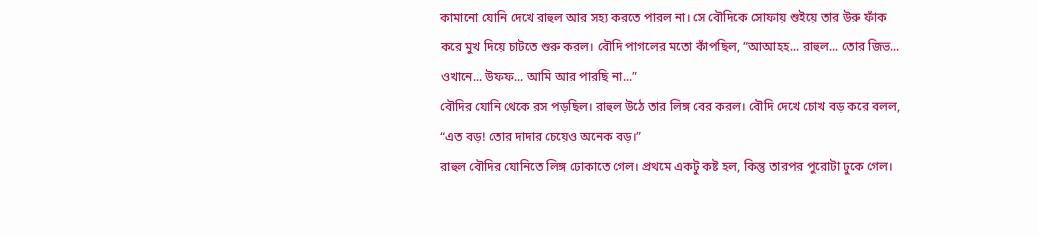কামানো যোনি দেখে রাহুল আর সহ্য করতে পারল না। সে বৌদিকে সোফায় শুইয়ে তার উরু ফাঁক করে মুখ দিয়ে চাটতে শুরু করল। বৌদি পাগলের মতো কাঁপছিল, “আআহহ... রাহুল... তোর জিভ... ওখানে... উফফ... আমি আর পারছি না...”
বৌদির যোনি থেকে রস পড়ছিল। রাহুল উঠে তার লিঙ্গ বের করল। বৌদি দেখে চোখ বড় করে বলল, “এত বড়! তোর দাদার চেয়েও অনেক বড়।”
রাহুল বৌদির যোনিতে লিঙ্গ ঢোকাতে গেল। প্রথমে একটু কষ্ট হল, কিন্তু তারপর পুরোটা ঢুকে গেল।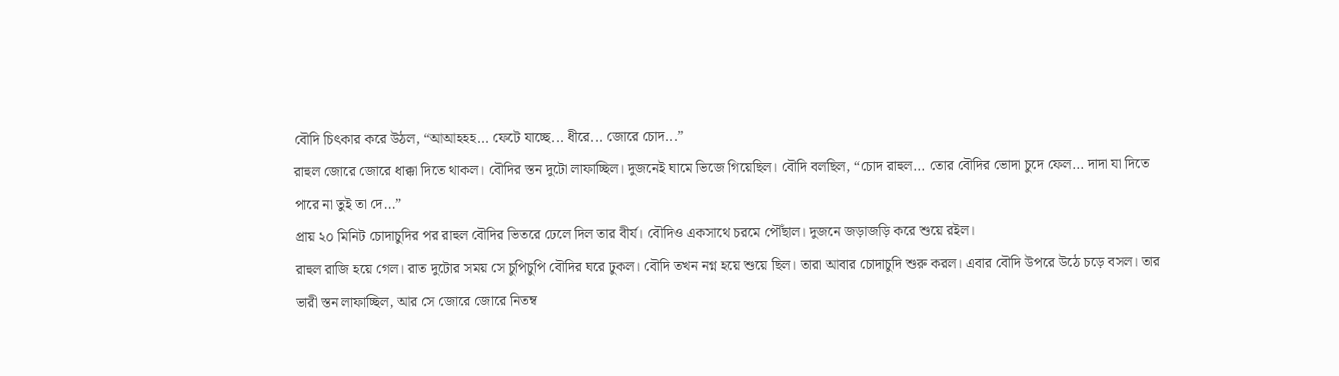বৌদি চিৎকার করে উঠল, “আআহহহ... ফেটে যাচ্ছে... ধীরে... জোরে চোদ...”
রাহুল জোরে জোরে ধাক্কা দিতে থাকল। বৌদির স্তন দুটো লাফাচ্ছিল। দুজনেই ঘামে ভিজে গিয়েছিল। বৌদি বলছিল, “চোদ রাহুল... তোর বৌদির ভোদা চুদে ফেল... দাদা যা দিতে পারে না তুই তা দে...”
প্রায় ২০ মিনিট চোদাচুদির পর রাহুল বৌদির ভিতরে ঢেলে দিল তার বীর্য। বৌদিও একসাথে চরমে পৌঁছাল। দুজনে জড়াজড়ি করে শুয়ে রইল।
রাহুল রাজি হয়ে গেল। রাত দুটোর সময় সে চুপিচুপি বৌদির ঘরে ঢুকল। বৌদি তখন নগ্ন হয়ে শুয়ে ছিল। তারা আবার চোদাচুদি শুরু করল। এবার বৌদি উপরে উঠে চড়ে বসল। তার ভারী স্তন লাফাচ্ছিল, আর সে জোরে জোরে নিতম্ব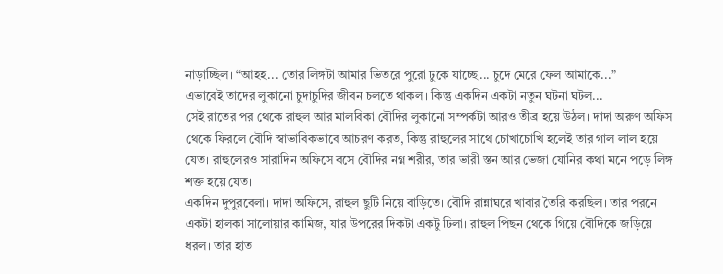নাড়াচ্ছিল। “আহহ... তোর লিঙ্গটা আমার ভিতরে পুরো ঢুকে যাচ্ছে... চুদে মেরে ফেল আমাকে...”
এভাবেই তাদের লুকানো চুদাচুদির জীবন চলতে থাকল। কিন্তু একদিন একটা নতুন ঘটনা ঘটল...
সেই রাতের পর থেকে রাহুল আর মালবিকা বৌদির লুকানো সম্পর্কটা আরও তীব্র হয়ে উঠল। দাদা অরুণ অফিস থেকে ফিরলে বৌদি স্বাভাবিকভাবে আচরণ করত, কিন্তু রাহুলের সাথে চোখাচোখি হলেই তার গাল লাল হয়ে যেত। রাহুলেরও সারাদিন অফিসে বসে বৌদির নগ্ন শরীর, তার ভারী স্তন আর ভেজা যোনির কথা মনে পড়ে লিঙ্গ শক্ত হয়ে যেত।
একদিন দুপুরবেলা। দাদা অফিসে, রাহুল ছুটি নিয়ে বাড়িতে। বৌদি রান্নাঘরে খাবার তৈরি করছিল। তার পরনে একটা হালকা সালোয়ার কামিজ, যার উপরের দিকটা একটু ঢিলা। রাহুল পিছন থেকে গিয়ে বৌদিকে জড়িয়ে ধরল। তার হাত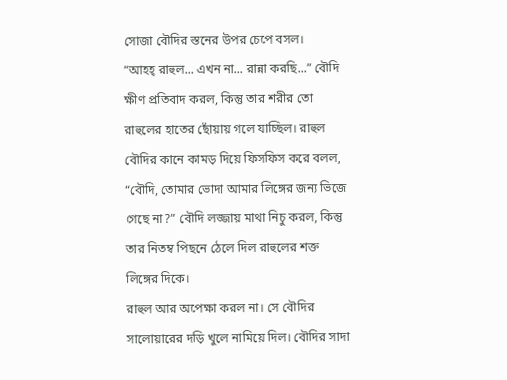সোজা বৌদির স্তনের উপর চেপে বসল।
“আহহ্ রাহুল... এখন না... রান্না করছি...” বৌদি ক্ষীণ প্রতিবাদ করল, কিন্তু তার শরীর তো রাহুলের হাতের ছোঁয়ায় গলে যাচ্ছিল। রাহুল বৌদির কানে কামড় দিয়ে ফিসফিস করে বলল, “বৌদি, তোমার ভোদা আমার লিঙ্গের জন্য ভিজে গেছে না?” বৌদি লজ্জায় মাথা নিচু করল, কিন্তু তার নিতম্ব পিছনে ঠেলে দিল রাহুলের শক্ত লিঙ্গের দিকে।
রাহুল আর অপেক্ষা করল না। সে বৌদির সালোয়ারের দড়ি খুলে নামিয়ে দিল। বৌদির সাদা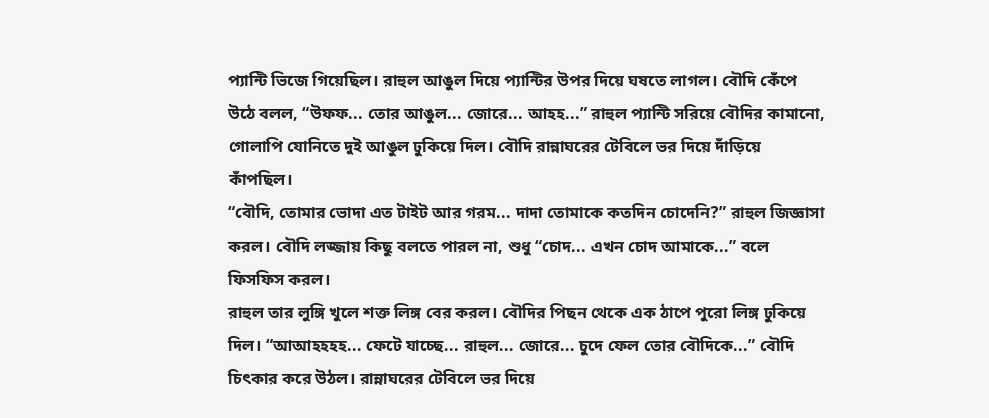প্যান্টি ভিজে গিয়েছিল। রাহুল আঙুল দিয়ে প্যান্টির উপর দিয়ে ঘষতে লাগল। বৌদি কেঁপে উঠে বলল, “উফফ... তোর আঙুল... জোরে... আহহ...” রাহুল প্যান্টি সরিয়ে বৌদির কামানো, গোলাপি যোনিতে দুই আঙুল ঢুকিয়ে দিল। বৌদি রান্নাঘরের টেবিলে ভর দিয়ে দাঁড়িয়ে কাঁপছিল।
“বৌদি, তোমার ভোদা এত টাইট আর গরম... দাদা তোমাকে কতদিন চোদেনি?” রাহুল জিজ্ঞাসা করল। বৌদি লজ্জায় কিছু বলতে পারল না, শুধু “চোদ... এখন চোদ আমাকে...” বলে ফিসফিস করল।
রাহুল তার লুঙ্গি খুলে শক্ত লিঙ্গ বের করল। বৌদির পিছন থেকে এক ঠাপে পুরো লিঙ্গ ঢুকিয়ে দিল। “আআহহহহ... ফেটে যাচ্ছে... রাহুল... জোরে... চুদে ফেল তোর বৌদিকে...” বৌদি চিৎকার করে উঠল। রান্নাঘরের টেবিলে ভর দিয়ে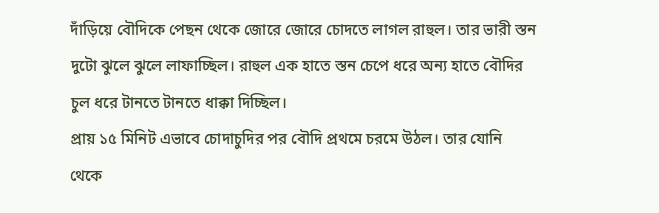দাঁড়িয়ে বৌদিকে পেছন থেকে জোরে জোরে চোদতে লাগল রাহুল। তার ভারী স্তন দুটো ঝুলে ঝুলে লাফাচ্ছিল। রাহুল এক হাতে স্তন চেপে ধরে অন্য হাতে বৌদির চুল ধরে টানতে টানতে ধাক্কা দিচ্ছিল।
প্রায় ১৫ মিনিট এভাবে চোদাচুদির পর বৌদি প্রথমে চরমে উঠল। তার যোনি থেকে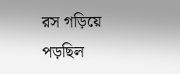রস গড়িয়ে পড়ছিল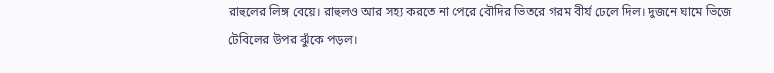রাহুলের লিঙ্গ বেয়ে। রাহুলও আর সহ্য করতে না পেরে বৌদির ভিতরে গরম বীর্য ঢেলে দিল। দুজনে ঘামে ভিজে টেবিলের উপর ঝুঁকে পড়ল।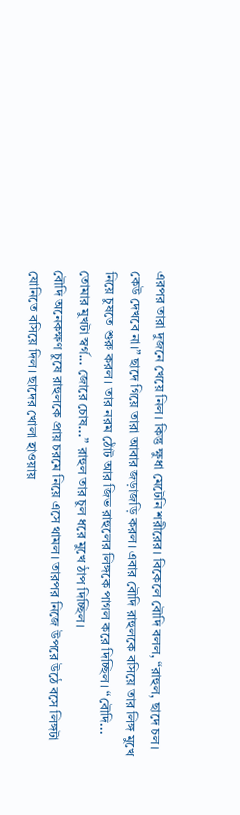এরপর তারা দুজনে খেয়ে নিল। কিন্তু ক্ষুধা মেটেনি শরীরের। বিকেলে বৌদি বলল, “রাহুল, ছাদে চল। কেউ দেখবে না।” ছাদে গিয়ে তারা আবার জড়াজড়ি করল। এবার বৌদি রাহুলকে বসিয়ে তার লিঙ্গ মুখে নিয়ে চুষতে শুরু করল। তার নরম ঠোঁট আর জিভ রাহুলের লিঙ্গকে পাগল করে দিচ্ছিল। “বৌদি... তোমার মুখটা স্বর্গ... জোরে চোষ...” রাহুল তার চুল ধরে মুখে ঠাপ দিচ্ছিল।
বৌদি অনেকক্ষণ চুষে রাহুলকে প্রায় চরমে নিয়ে এসে থামল। তারপর নিজে উপরে উঠে বসে লিঙ্গটা যোনিতে বসিয়ে দিল। ছাদের খোলা হাওয়ায়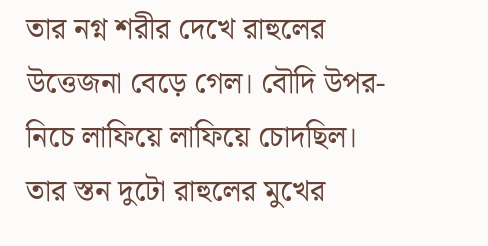তার নগ্ন শরীর দেখে রাহুলের উত্তেজনা বেড়ে গেল। বৌদি উপর-নিচে লাফিয়ে লাফিয়ে চোদছিল। তার স্তন দুটো রাহুলের মুখের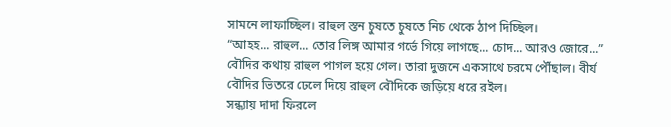সামনে লাফাচ্ছিল। রাহুল স্তন চুষতে চুষতে নিচ থেকে ঠাপ দিচ্ছিল।
“আহহ... রাহুল... তোর লিঙ্গ আমার গর্ভে গিয়ে লাগছে... চোদ... আরও জোরে...” বৌদির কথায় রাহুল পাগল হয়ে গেল। তারা দুজনে একসাথে চরমে পৌঁছাল। বীর্য বৌদির ভিতরে ঢেলে দিয়ে রাহুল বৌদিকে জড়িয়ে ধরে রইল।
সন্ধ্যায় দাদা ফিরলে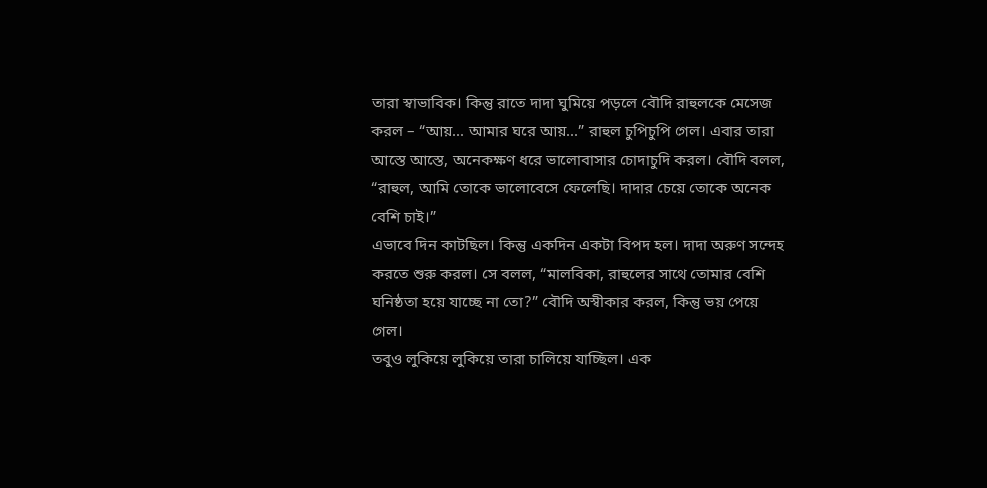তারা স্বাভাবিক। কিন্তু রাতে দাদা ঘুমিয়ে পড়লে বৌদি রাহুলকে মেসেজ করল – “আয়... আমার ঘরে আয়...” রাহুল চুপিচুপি গেল। এবার তারা আস্তে আস্তে, অনেকক্ষণ ধরে ভালোবাসার চোদাচুদি করল। বৌদি বলল, “রাহুল, আমি তোকে ভালোবেসে ফেলেছি। দাদার চেয়ে তোকে অনেক বেশি চাই।”
এভাবে দিন কাটছিল। কিন্তু একদিন একটা বিপদ হল। দাদা অরুণ সন্দেহ করতে শুরু করল। সে বলল, “মালবিকা, রাহুলের সাথে তোমার বেশি ঘনিষ্ঠতা হয়ে যাচ্ছে না তো?” বৌদি অস্বীকার করল, কিন্তু ভয় পেয়ে গেল।
তবুও লুকিয়ে লুকিয়ে তারা চালিয়ে যাচ্ছিল। এক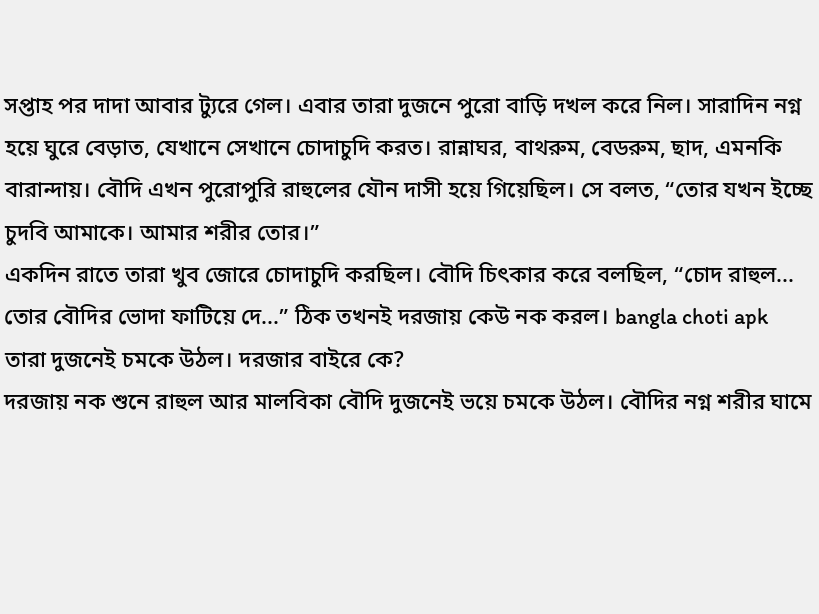সপ্তাহ পর দাদা আবার ট্যুরে গেল। এবার তারা দুজনে পুরো বাড়ি দখল করে নিল। সারাদিন নগ্ন হয়ে ঘুরে বেড়াত, যেখানে সেখানে চোদাচুদি করত। রান্নাঘর, বাথরুম, বেডরুম, ছাদ, এমনকি বারান্দায়। বৌদি এখন পুরোপুরি রাহুলের যৌন দাসী হয়ে গিয়েছিল। সে বলত, “তোর যখন ইচ্ছে চুদবি আমাকে। আমার শরীর তোর।”
একদিন রাতে তারা খুব জোরে চোদাচুদি করছিল। বৌদি চিৎকার করে বলছিল, “চোদ রাহুল... তোর বৌদির ভোদা ফাটিয়ে দে...” ঠিক তখনই দরজায় কেউ নক করল। bangla choti apk
তারা দুজনেই চমকে উঠল। দরজার বাইরে কে?
দরজায় নক শুনে রাহুল আর মালবিকা বৌদি দুজনেই ভয়ে চমকে উঠল। বৌদির নগ্ন শরীর ঘামে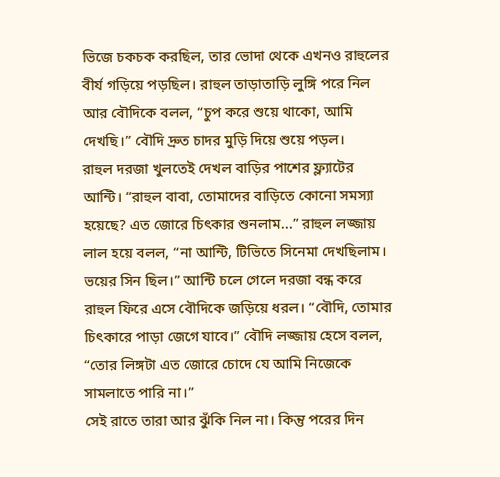ভিজে চকচক করছিল, তার ভোদা থেকে এখনও রাহুলের বীর্য গড়িয়ে পড়ছিল। রাহুল তাড়াতাড়ি লুঙ্গি পরে নিল আর বৌদিকে বলল, “চুপ করে শুয়ে থাকো, আমি দেখছি।” বৌদি দ্রুত চাদর মুড়ি দিয়ে শুয়ে পড়ল।
রাহুল দরজা খুলতেই দেখল বাড়ির পাশের ফ্ল্যাটের আন্টি। “রাহুল বাবা, তোমাদের বাড়িতে কোনো সমস্যা হয়েছে? এত জোরে চিৎকার শুনলাম...” রাহুল লজ্জায় লাল হয়ে বলল, “না আন্টি, টিভিতে সিনেমা দেখছিলাম। ভয়ের সিন ছিল।” আন্টি চলে গেলে দরজা বন্ধ করে রাহুল ফিরে এসে বৌদিকে জড়িয়ে ধরল। “বৌদি, তোমার চিৎকারে পাড়া জেগে যাবে।” বৌদি লজ্জায় হেসে বলল, “তোর লিঙ্গটা এত জোরে চোদে যে আমি নিজেকে সামলাতে পারি না।”
সেই রাতে তারা আর ঝুঁকি নিল না। কিন্তু পরের দিন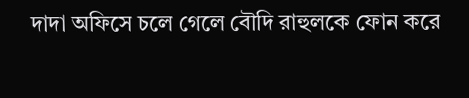দাদা অফিসে চলে গেলে বৌদি রাহুলকে ফোন করে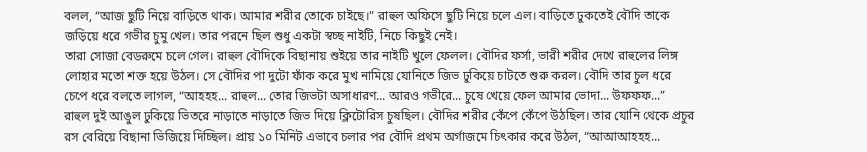বলল, “আজ ছুটি নিয়ে বাড়িতে থাক। আমার শরীর তোকে চাইছে।” রাহুল অফিসে ছুটি নিয়ে চলে এল। বাড়িতে ঢুকতেই বৌদি তাকে জড়িয়ে ধরে গভীর চুমু খেল। তার পরনে ছিল শুধু একটা স্বচ্ছ নাইটি, নিচে কিছুই নেই।
তারা সোজা বেডরুমে চলে গেল। রাহুল বৌদিকে বিছানায় শুইয়ে তার নাইটি খুলে ফেলল। বৌদির ফর্সা, ভারী শরীর দেখে রাহুলের লিঙ্গ লোহার মতো শক্ত হয়ে উঠল। সে বৌদির পা দুটো ফাঁক করে মুখ নামিয়ে যোনিতে জিভ ঢুকিয়ে চাটতে শুরু করল। বৌদি তার চুল ধরে চেপে ধরে বলতে লাগল, “আহহহ... রাহুল... তোর জিভটা অসাধারণ... আরও গভীরে... চুষে খেয়ে ফেল আমার ভোদা... উফফফ...”
রাহুল দুই আঙুল ঢুকিয়ে ভিতরে নাড়াতে নাড়াতে জিভ দিয়ে ক্লিটোরিস চুষছিল। বৌদির শরীর কেঁপে কেঁপে উঠছিল। তার যোনি থেকে প্রচুর রস বেরিয়ে বিছানা ভিজিয়ে দিচ্ছিল। প্রায় ১০ মিনিট এভাবে চলার পর বৌদি প্রথম অর্গাজমে চিৎকার করে উঠল, “আআআহহহ...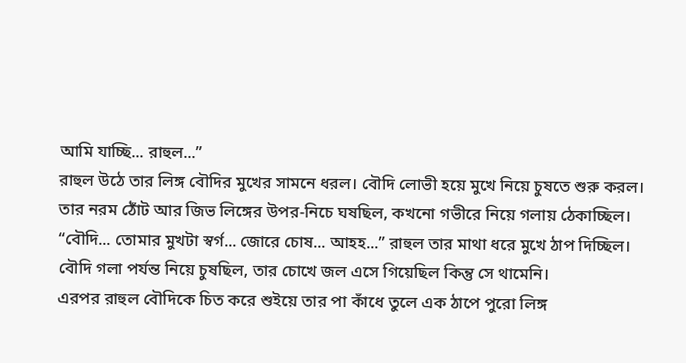আমি যাচ্ছি... রাহুল...”
রাহুল উঠে তার লিঙ্গ বৌদির মুখের সামনে ধরল। বৌদি লোভী হয়ে মুখে নিয়ে চুষতে শুরু করল। তার নরম ঠোঁট আর জিভ লিঙ্গের উপর-নিচে ঘষছিল, কখনো গভীরে নিয়ে গলায় ঠেকাচ্ছিল। “বৌদি... তোমার মুখটা স্বর্গ... জোরে চোষ... আহহ...” রাহুল তার মাথা ধরে মুখে ঠাপ দিচ্ছিল। বৌদি গলা পর্যন্ত নিয়ে চুষছিল, তার চোখে জল এসে গিয়েছিল কিন্তু সে থামেনি।
এরপর রাহুল বৌদিকে চিত করে শুইয়ে তার পা কাঁধে তুলে এক ঠাপে পুরো লিঙ্গ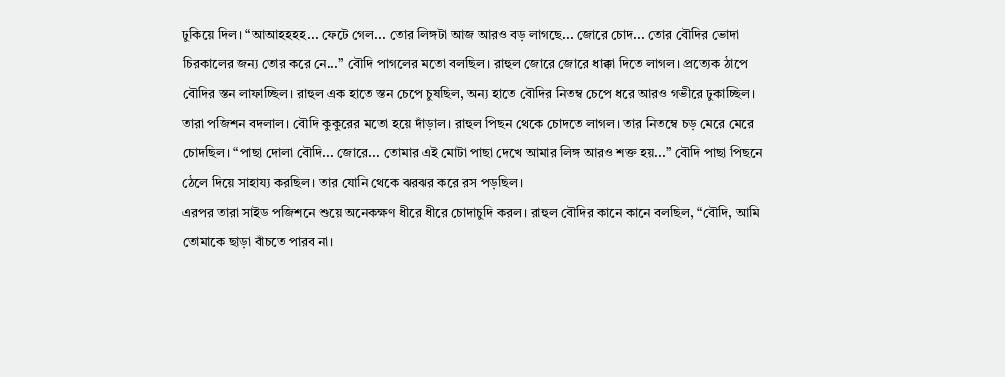ঢুকিয়ে দিল। “আআহহহহ... ফেটে গেল... তোর লিঙ্গটা আজ আরও বড় লাগছে... জোরে চোদ... তোর বৌদির ভোদা চিরকালের জন্য তোর করে নে...” বৌদি পাগলের মতো বলছিল। রাহুল জোরে জোরে ধাক্কা দিতে লাগল। প্রত্যেক ঠাপে বৌদির স্তন লাফাচ্ছিল। রাহুল এক হাতে স্তন চেপে চুষছিল, অন্য হাতে বৌদির নিতম্ব চেপে ধরে আরও গভীরে ঢুকাচ্ছিল।
তারা পজিশন বদলাল। বৌদি কুকুরের মতো হয়ে দাঁড়াল। রাহুল পিছন থেকে চোদতে লাগল। তার নিতম্বে চড় মেরে মেরে চোদছিল। “পাছা দোলা বৌদি... জোরে... তোমার এই মোটা পাছা দেখে আমার লিঙ্গ আরও শক্ত হয়...” বৌদি পাছা পিছনে ঠেলে দিয়ে সাহায্য করছিল। তার যোনি থেকে ঝরঝর করে রস পড়ছিল।
এরপর তারা সাইড পজিশনে শুয়ে অনেকক্ষণ ধীরে ধীরে চোদাচুদি করল। রাহুল বৌদির কানে কানে বলছিল, “বৌদি, আমি তোমাকে ছাড়া বাঁচতে পারব না।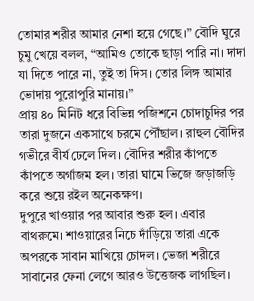তোমার শরীর আমার নেশা হয়ে গেছে।” বৌদি ঘুরে চুমু খেয়ে বলল, “আমিও তোকে ছাড়া পারি না। দাদা যা দিতে পারে না, তুই তা দিস। তোর লিঙ্গ আমার ভোদায় পুরোপুরি মানায়।”
প্রায় ৪০ মিনিট ধরে বিভিন্ন পজিশনে চোদাচুদির পর তারা দুজনে একসাথে চরমে পৌঁছাল। রাহুল বৌদির গভীরে বীর্য ঢেলে দিল। বৌদির শরীর কাঁপতে কাঁপতে অর্গাজম হল। তারা ঘামে ভিজে জড়াজড়ি করে শুয়ে রইল অনেকক্ষণ।
দুপুরে খাওয়ার পর আবার শুরু হল। এবার বাথরুমে। শাওয়ারের নিচে দাঁড়িয়ে তারা একে অপরকে সাবান মাখিয়ে চোদল। ভেজা শরীরে সাবানের ফেনা লেগে আরও উত্তেজক লাগছিল।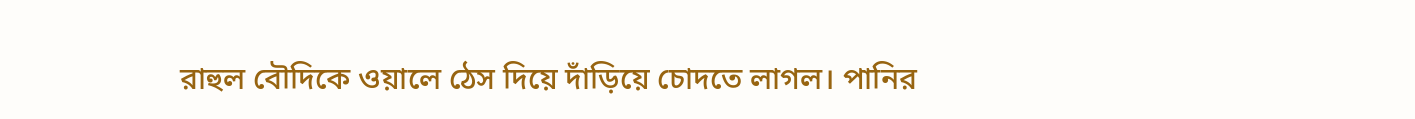রাহুল বৌদিকে ওয়ালে ঠেস দিয়ে দাঁড়িয়ে চোদতে লাগল। পানির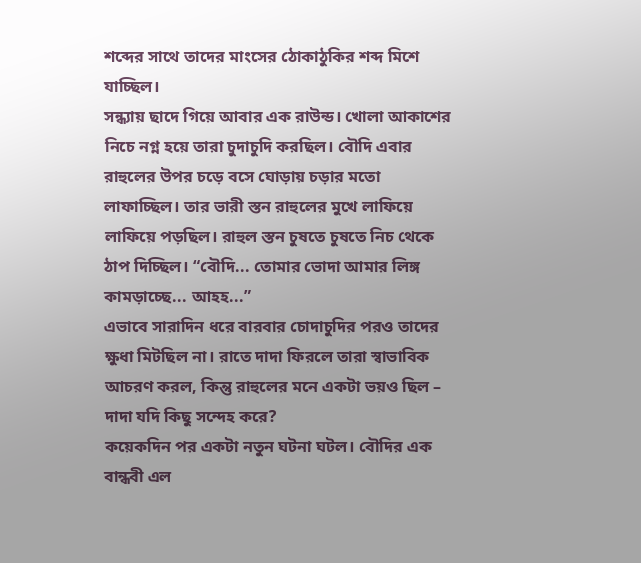শব্দের সাথে তাদের মাংসের ঠোকাঠুকির শব্দ মিশে যাচ্ছিল।
সন্ধ্যায় ছাদে গিয়ে আবার এক রাউন্ড। খোলা আকাশের নিচে নগ্ন হয়ে তারা চুদাচুদি করছিল। বৌদি এবার রাহুলের উপর চড়ে বসে ঘোড়ায় চড়ার মতো লাফাচ্ছিল। তার ভারী স্তন রাহুলের মুখে লাফিয়ে লাফিয়ে পড়ছিল। রাহুল স্তন চুষতে চুষতে নিচ থেকে ঠাপ দিচ্ছিল। “বৌদি... তোমার ভোদা আমার লিঙ্গ কামড়াচ্ছে... আহহ...”
এভাবে সারাদিন ধরে বারবার চোদাচুদির পরও তাদের ক্ষুধা মিটছিল না। রাতে দাদা ফিরলে তারা স্বাভাবিক আচরণ করল, কিন্তু রাহুলের মনে একটা ভয়ও ছিল – দাদা যদি কিছু সন্দেহ করে?
কয়েকদিন পর একটা নতুন ঘটনা ঘটল। বৌদির এক বান্ধবী এল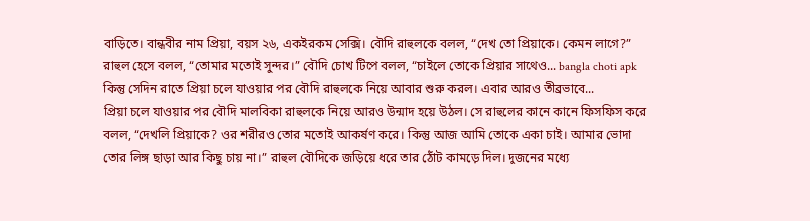বাড়িতে। বান্ধবীর নাম প্রিয়া, বয়স ২৬, একইরকম সেক্সি। বৌদি রাহুলকে বলল, “দেখ তো প্রিয়াকে। কেমন লাগে?” রাহুল হেসে বলল, “তোমার মতোই সুন্দর।” বৌদি চোখ টিপে বলল, “চাইলে তোকে প্রিয়ার সাথেও... bangla choti apk
কিন্তু সেদিন রাতে প্রিয়া চলে যাওয়ার পর বৌদি রাহুলকে নিয়ে আবার শুরু করল। এবার আরও তীব্রভাবে...
প্রিয়া চলে যাওয়ার পর বৌদি মালবিকা রাহুলকে নিয়ে আরও উন্মাদ হয়ে উঠল। সে রাহুলের কানে কানে ফিসফিস করে বলল, “দেখলি প্রিয়াকে? ওর শরীরও তোর মতোই আকর্ষণ করে। কিন্তু আজ আমি তোকে একা চাই। আমার ভোদা তোর লিঙ্গ ছাড়া আর কিছু চায় না।” রাহুল বৌদিকে জড়িয়ে ধরে তার ঠোঁট কামড়ে দিল। দুজনের মধ্যে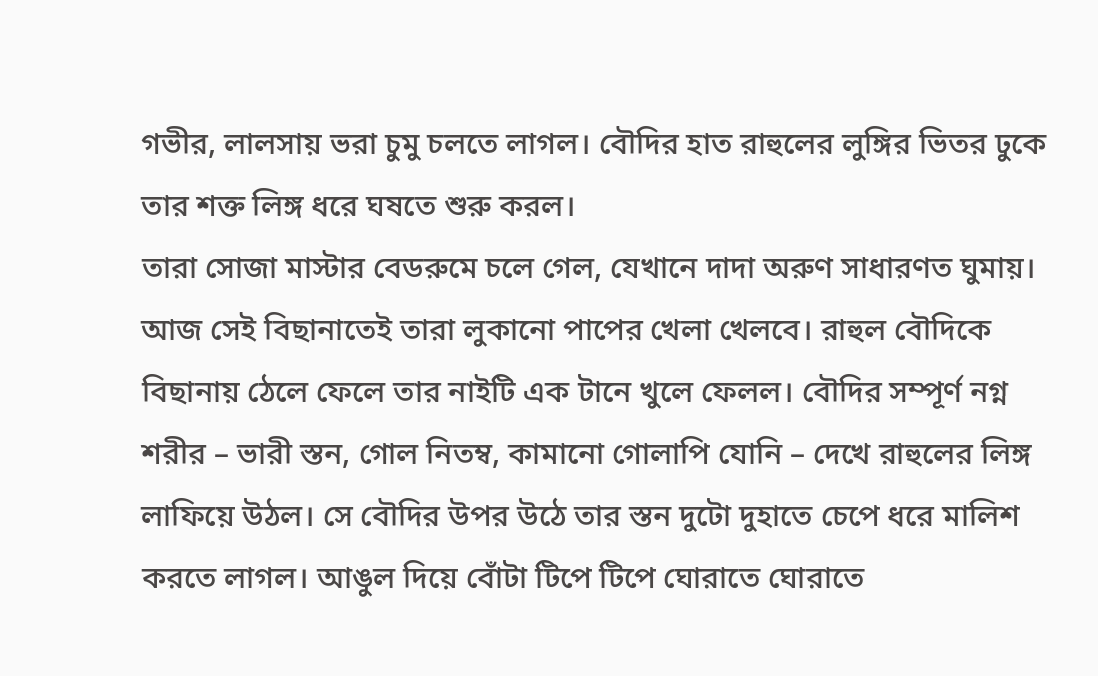গভীর, লালসায় ভরা চুমু চলতে লাগল। বৌদির হাত রাহুলের লুঙ্গির ভিতর ঢুকে তার শক্ত লিঙ্গ ধরে ঘষতে শুরু করল।
তারা সোজা মাস্টার বেডরুমে চলে গেল, যেখানে দাদা অরুণ সাধারণত ঘুমায়। আজ সেই বিছানাতেই তারা লুকানো পাপের খেলা খেলবে। রাহুল বৌদিকে বিছানায় ঠেলে ফেলে তার নাইটি এক টানে খুলে ফেলল। বৌদির সম্পূর্ণ নগ্ন শরীর – ভারী স্তন, গোল নিতম্ব, কামানো গোলাপি যোনি – দেখে রাহুলের লিঙ্গ লাফিয়ে উঠল। সে বৌদির উপর উঠে তার স্তন দুটো দুহাতে চেপে ধরে মালিশ করতে লাগল। আঙুল দিয়ে বোঁটা টিপে টিপে ঘোরাতে ঘোরাতে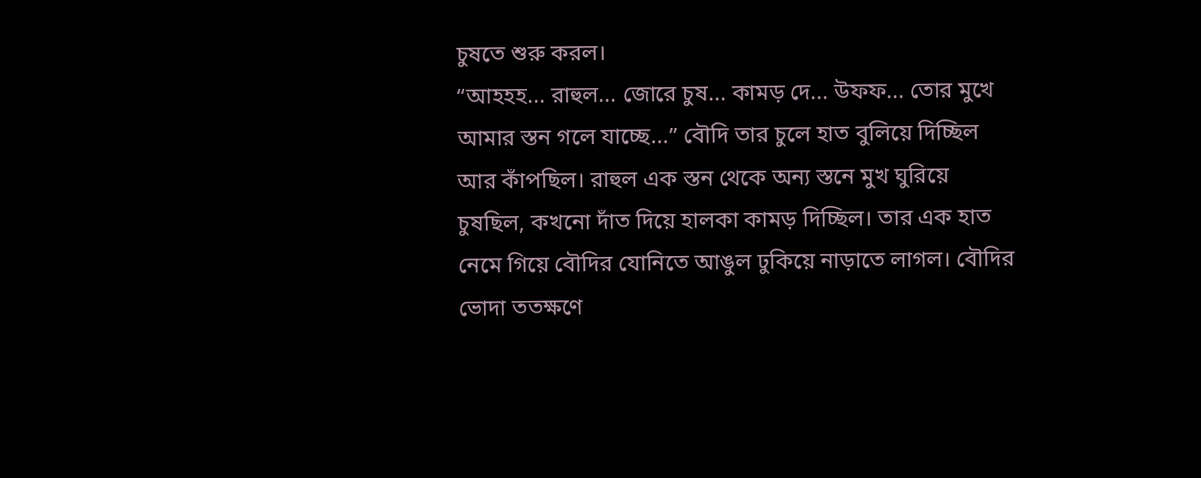চুষতে শুরু করল।
“আহহহ... রাহুল... জোরে চুষ... কামড় দে... উফফ... তোর মুখে আমার স্তন গলে যাচ্ছে...” বৌদি তার চুলে হাত বুলিয়ে দিচ্ছিল আর কাঁপছিল। রাহুল এক স্তন থেকে অন্য স্তনে মুখ ঘুরিয়ে চুষছিল, কখনো দাঁত দিয়ে হালকা কামড় দিচ্ছিল। তার এক হাত নেমে গিয়ে বৌদির যোনিতে আঙুল ঢুকিয়ে নাড়াতে লাগল। বৌদির ভোদা ততক্ষণে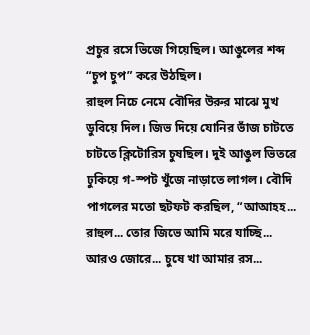প্রচুর রসে ভিজে গিয়েছিল। আঙুলের শব্দ “চুপ চুপ” করে উঠছিল।
রাহুল নিচে নেমে বৌদির উরুর মাঝে মুখ ডুবিয়ে দিল। জিভ দিয়ে যোনির ভাঁজ চাটতে চাটতে ক্লিটোরিস চুষছিল। দুই আঙুল ভিতরে ঢুকিয়ে গ-স্পট খুঁজে নাড়াতে লাগল। বৌদি পাগলের মতো ছটফট করছিল, “আআহহ... রাহুল... তোর জিভে আমি মরে যাচ্ছি... আরও জোরে... চুষে খা আমার রস...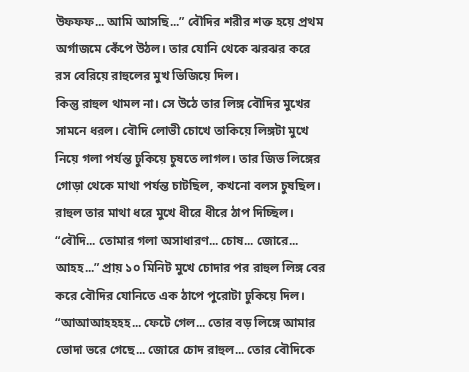উফফফ... আমি আসছি...” বৌদির শরীর শক্ত হয়ে প্রথম অর্গাজমে কেঁপে উঠল। তার যোনি থেকে ঝরঝর করে রস বেরিয়ে রাহুলের মুখ ভিজিয়ে দিল।
কিন্তু রাহুল থামল না। সে উঠে তার লিঙ্গ বৌদির মুখের সামনে ধরল। বৌদি লোভী চোখে তাকিয়ে লিঙ্গটা মুখে নিয়ে গলা পর্যন্ত ঢুকিয়ে চুষতে লাগল। তার জিভ লিঙ্গের গোড়া থেকে মাথা পর্যন্ত চাটছিল, কখনো বলস চুষছিল। রাহুল তার মাথা ধরে মুখে ধীরে ধীরে ঠাপ দিচ্ছিল। “বৌদি... তোমার গলা অসাধারণ... চোষ... জোরে... আহহ...” প্রায় ১০ মিনিট মুখে চোদার পর রাহুল লিঙ্গ বের করে বৌদির যোনিতে এক ঠাপে পুরোটা ঢুকিয়ে দিল।
“আআআহহহহ... ফেটে গেল... তোর বড় লিঙ্গে আমার ভোদা ভরে গেছে... জোরে চোদ রাহুল... তোর বৌদিকে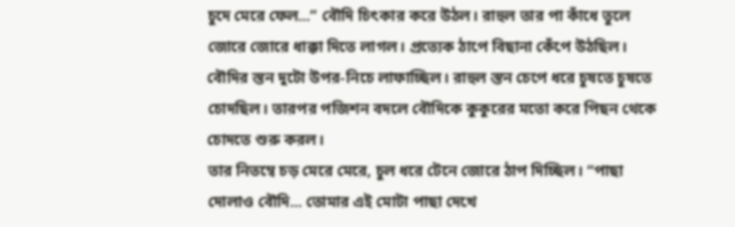চুদে মেরে ফেল...” বৌদি চিৎকার করে উঠল। রাহুল তার পা কাঁধে তুলে জোরে জোরে ধাক্কা দিতে লাগল। প্রত্যেক ঠাপে বিছানা কেঁপে উঠছিল। বৌদির স্তন দুটো উপর-নিচে লাফাচ্ছিল। রাহুল স্তন চেপে ধরে চুষতে চুষতে চোদছিল। তারপর পজিশন বদলে বৌদিকে কুকুরের মতো করে পিছন থেকে চোদতে শুরু করল।
তার নিতম্বে চড় মেরে মেরে, চুল ধরে টেনে জোরে ঠাপ দিচ্ছিল। “পাছা দোলাও বৌদি... তোমার এই মোটা পাছা দেখে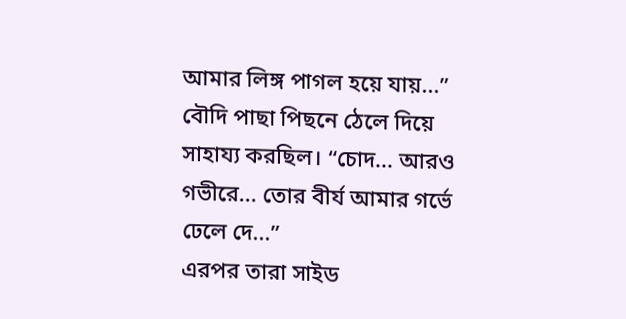আমার লিঙ্গ পাগল হয়ে যায়...” বৌদি পাছা পিছনে ঠেলে দিয়ে সাহায্য করছিল। “চোদ... আরও গভীরে... তোর বীর্য আমার গর্ভে ঢেলে দে...”
এরপর তারা সাইড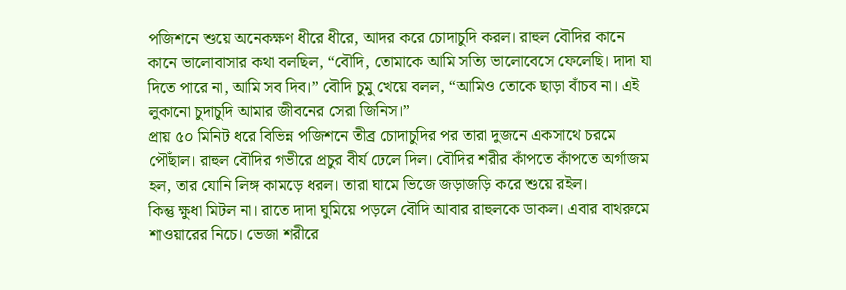পজিশনে শুয়ে অনেকক্ষণ ধীরে ধীরে, আদর করে চোদাচুদি করল। রাহুল বৌদির কানে কানে ভালোবাসার কথা বলছিল, “বৌদি, তোমাকে আমি সত্যি ভালোবেসে ফেলেছি। দাদা যা দিতে পারে না, আমি সব দিব।” বৌদি চুমু খেয়ে বলল, “আমিও তোকে ছাড়া বাঁচব না। এই লুকানো চুদাচুদি আমার জীবনের সেরা জিনিস।”
প্রায় ৫০ মিনিট ধরে বিভিন্ন পজিশনে তীব্র চোদাচুদির পর তারা দুজনে একসাথে চরমে পৌঁছাল। রাহুল বৌদির গভীরে প্রচুর বীর্য ঢেলে দিল। বৌদির শরীর কাঁপতে কাঁপতে অর্গাজম হল, তার যোনি লিঙ্গ কামড়ে ধরল। তারা ঘামে ভিজে জড়াজড়ি করে শুয়ে রইল।
কিন্তু ক্ষুধা মিটল না। রাতে দাদা ঘুমিয়ে পড়লে বৌদি আবার রাহুলকে ডাকল। এবার বাথরুমে শাওয়ারের নিচে। ভেজা শরীরে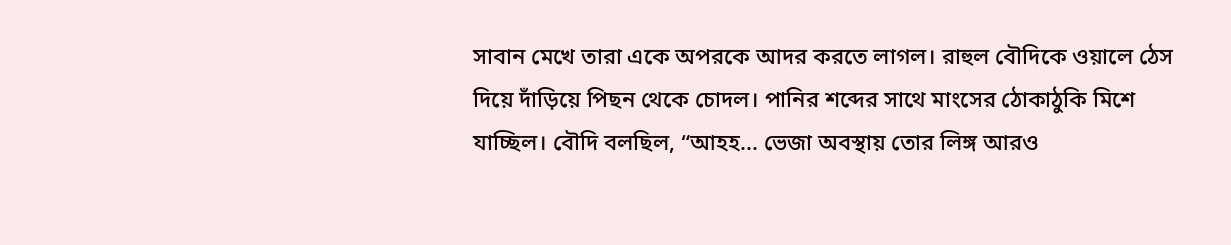সাবান মেখে তারা একে অপরকে আদর করতে লাগল। রাহুল বৌদিকে ওয়ালে ঠেস দিয়ে দাঁড়িয়ে পিছন থেকে চোদল। পানির শব্দের সাথে মাংসের ঠোকাঠুকি মিশে যাচ্ছিল। বৌদি বলছিল, “আহহ... ভেজা অবস্থায় তোর লিঙ্গ আরও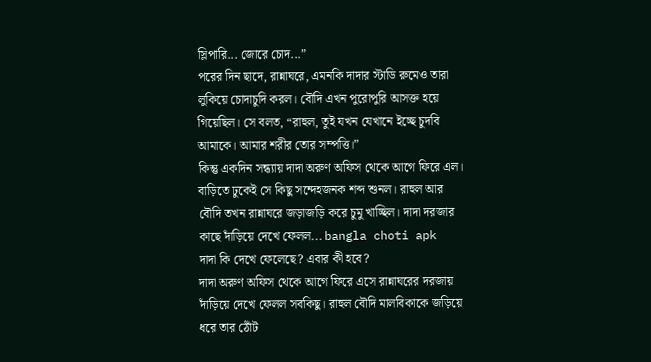স্লিপারি... জোরে চোদ...”
পরের দিন ছাদে, রান্নাঘরে, এমনকি দাদার স্টাডি রুমেও তারা লুকিয়ে চোদাচুদি করল। বৌদি এখন পুরোপুরি আসক্ত হয়ে গিয়েছিল। সে বলত, “রাহুল, তুই যখন যেখানে ইচ্ছে চুদবি আমাকে। আমার শরীর তোর সম্পত্তি।”
কিন্তু একদিন সন্ধ্যায় দাদা অরুণ অফিস থেকে আগে ফিরে এল। বাড়িতে ঢুকেই সে কিছু সন্দেহজনক শব্দ শুনল। রাহুল আর বৌদি তখন রান্নাঘরে জড়াজড়ি করে চুমু খাচ্ছিল। দাদা দরজার কাছে দাঁড়িয়ে দেখে ফেলল... bangla choti apk
দাদা কি দেখে ফেলেছে? এবার কী হবে?
দাদা অরুণ অফিস থেকে আগে ফিরে এসে রান্নাঘরের দরজায় দাঁড়িয়ে দেখে ফেলল সবকিছু। রাহুল বৌদি মালবিকাকে জড়িয়ে ধরে তার ঠোঁট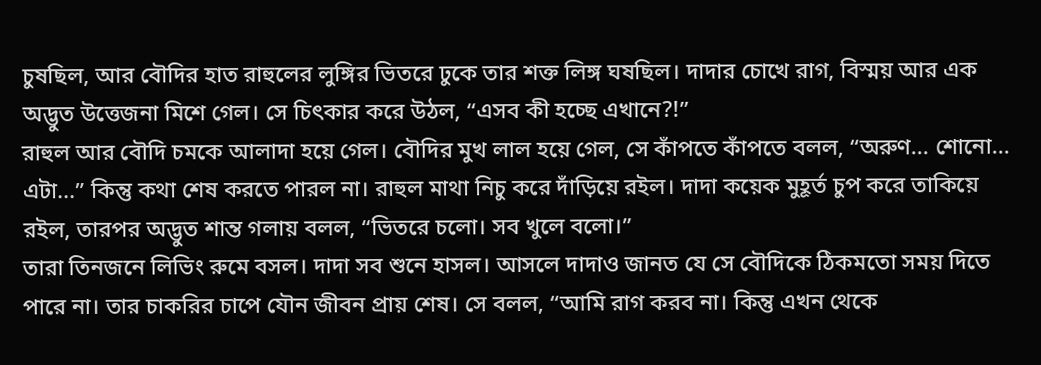চুষছিল, আর বৌদির হাত রাহুলের লুঙ্গির ভিতরে ঢুকে তার শক্ত লিঙ্গ ঘষছিল। দাদার চোখে রাগ, বিস্ময় আর এক অদ্ভুত উত্তেজনা মিশে গেল। সে চিৎকার করে উঠল, “এসব কী হচ্ছে এখানে?!”
রাহুল আর বৌদি চমকে আলাদা হয়ে গেল। বৌদির মুখ লাল হয়ে গেল, সে কাঁপতে কাঁপতে বলল, “অরুণ... শোনো... এটা...” কিন্তু কথা শেষ করতে পারল না। রাহুল মাথা নিচু করে দাঁড়িয়ে রইল। দাদা কয়েক মুহূর্ত চুপ করে তাকিয়ে রইল, তারপর অদ্ভুত শান্ত গলায় বলল, “ভিতরে চলো। সব খুলে বলো।”
তারা তিনজনে লিভিং রুমে বসল। দাদা সব শুনে হাসল। আসলে দাদাও জানত যে সে বৌদিকে ঠিকমতো সময় দিতে পারে না। তার চাকরির চাপে যৌন জীবন প্রায় শেষ। সে বলল, “আমি রাগ করব না। কিন্তু এখন থেকে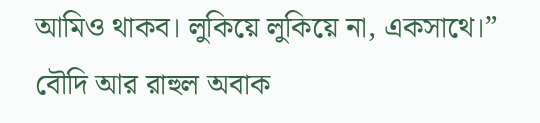আমিও থাকব। লুকিয়ে লুকিয়ে না, একসাথে।” বৌদি আর রাহুল অবাক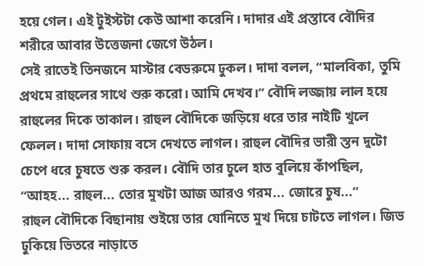হয়ে গেল। এই টুইস্টটা কেউ আশা করেনি। দাদার এই প্রস্তাবে বৌদির শরীরে আবার উত্তেজনা জেগে উঠল।
সেই রাতেই তিনজনে মাস্টার বেডরুমে ঢুকল। দাদা বলল, “মালবিকা, তুমি প্রথমে রাহুলের সাথে শুরু করো। আমি দেখব।” বৌদি লজ্জায় লাল হয়ে রাহুলের দিকে তাকাল। রাহুল বৌদিকে জড়িয়ে ধরে তার নাইটি খুলে ফেলল। দাদা সোফায় বসে দেখতে লাগল। রাহুল বৌদির ভারী স্তন দুটো চেপে ধরে চুষতে শুরু করল। বৌদি তার চুলে হাত বুলিয়ে কাঁপছিল, “আহহ... রাহুল... তোর মুখটা আজ আরও গরম... জোরে চুষ...”
রাহুল বৌদিকে বিছানায় শুইয়ে তার যোনিতে মুখ দিয়ে চাটতে লাগল। জিভ ঢুকিয়ে ভিতরে নাড়াতে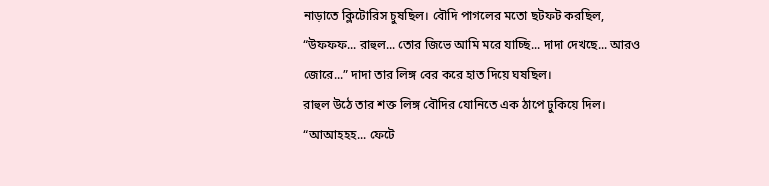নাড়াতে ক্লিটোরিস চুষছিল। বৌদি পাগলের মতো ছটফট করছিল, “উফফফ... রাহুল... তোর জিভে আমি মরে যাচ্ছি... দাদা দেখছে... আরও জোরে...” দাদা তার লিঙ্গ বের করে হাত দিয়ে ঘষছিল।
রাহুল উঠে তার শক্ত লিঙ্গ বৌদির যোনিতে এক ঠাপে ঢুকিয়ে দিল। “আআহহহ... ফেটে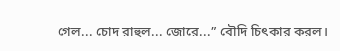গেল... চোদ রাহুল... জোরে...” বৌদি চিৎকার করল।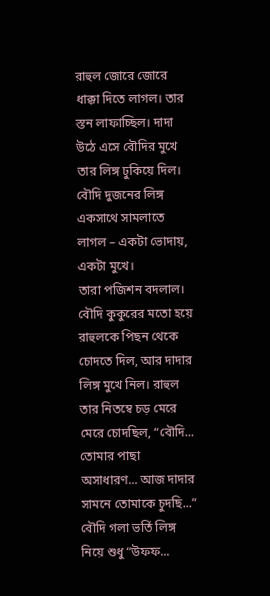রাহুল জোরে জোরে ধাক্কা দিতে লাগল। তার স্তন লাফাচ্ছিল। দাদা উঠে এসে বৌদির মুখে তার লিঙ্গ ঢুকিয়ে দিল। বৌদি দুজনের লিঙ্গ একসাথে সামলাতে লাগল – একটা ভোদায়, একটা মুখে।
তারা পজিশন বদলাল। বৌদি কুকুরের মতো হয়ে রাহুলকে পিছন থেকে চোদতে দিল, আর দাদার লিঙ্গ মুখে নিল। রাহুল তার নিতম্বে চড় মেরে মেরে চোদছিল, “বৌদি... তোমার পাছা অসাধারণ... আজ দাদার সামনে তোমাকে চুদছি...” বৌদি গলা ভর্তি লিঙ্গ নিয়ে শুধু “উফফ...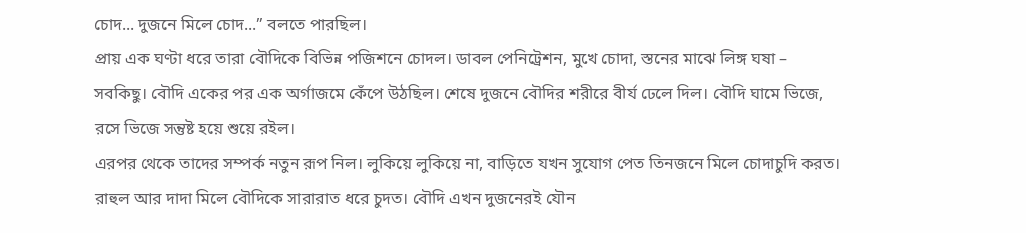চোদ... দুজনে মিলে চোদ...” বলতে পারছিল।
প্রায় এক ঘণ্টা ধরে তারা বৌদিকে বিভিন্ন পজিশনে চোদল। ডাবল পেনিট্রেশন, মুখে চোদা, স্তনের মাঝে লিঙ্গ ঘষা – সবকিছু। বৌদি একের পর এক অর্গাজমে কেঁপে উঠছিল। শেষে দুজনে বৌদির শরীরে বীর্য ঢেলে দিল। বৌদি ঘামে ভিজে, রসে ভিজে সন্তুষ্ট হয়ে শুয়ে রইল।
এরপর থেকে তাদের সম্পর্ক নতুন রূপ নিল। লুকিয়ে লুকিয়ে না, বাড়িতে যখন সুযোগ পেত তিনজনে মিলে চোদাচুদি করত। রাহুল আর দাদা মিলে বৌদিকে সারারাত ধরে চুদত। বৌদি এখন দুজনেরই যৌন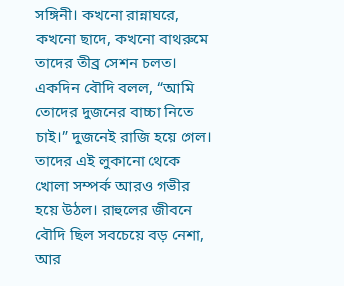সঙ্গিনী। কখনো রান্নাঘরে, কখনো ছাদে, কখনো বাথরুমে তাদের তীব্র সেশন চলত।
একদিন বৌদি বলল, “আমি তোদের দুজনের বাচ্চা নিতে চাই।” দুজনেই রাজি হয়ে গেল। তাদের এই লুকানো থেকে খোলা সম্পর্ক আরও গভীর হয়ে উঠল। রাহুলের জীবনে বৌদি ছিল সবচেয়ে বড় নেশা, আর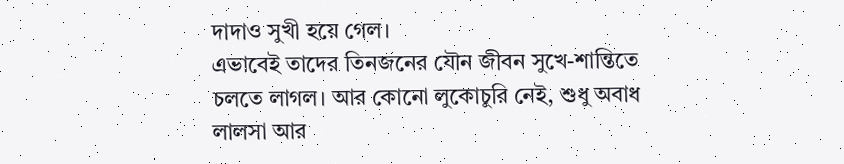দাদাও সুখী হয়ে গেল।
এভাবেই তাদের তিনজনের যৌন জীবন সুখে-শান্তিতে চলতে লাগল। আর কোনো লুকোচুরি নেই, শুধু অবাধ লালসা আর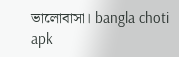ভালোবাসা। bangla choti apk